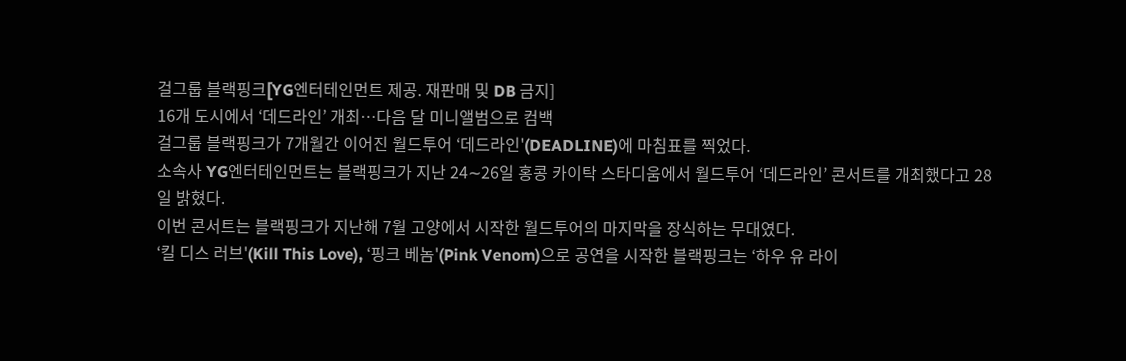걸그룹 블랙핑크[YG엔터테인먼트 제공. 재판매 및 DB 금지]
16개 도시에서 ‘데드라인’ 개최…다음 달 미니앨범으로 컴백
걸그룹 블랙핑크가 7개월간 이어진 월드투어 ‘데드라인'(DEADLINE)에 마침표를 찍었다.
소속사 YG엔터테인먼트는 블랙핑크가 지난 24∼26일 홍콩 카이탁 스타디움에서 월드투어 ‘데드라인’ 콘서트를 개최했다고 28일 밝혔다.
이번 콘서트는 블랙핑크가 지난해 7월 고양에서 시작한 월드투어의 마지막을 장식하는 무대였다.
‘킬 디스 러브'(Kill This Love), ‘핑크 베놈'(Pink Venom)으로 공연을 시작한 블랙핑크는 ‘하우 유 라이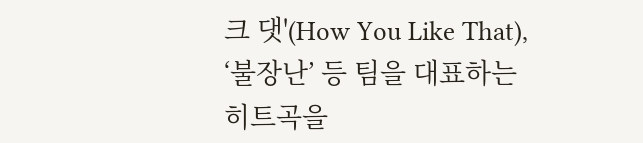크 댓'(How You Like That), ‘불장난’ 등 팀을 대표하는 히트곡을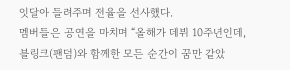잇달아 들려주며 전율을 선사했다.
멤버들은 공연을 마치며 “올해가 데뷔 10주년인데, 블링크(팬덤)와 함께한 모든 순간이 꿈만 같았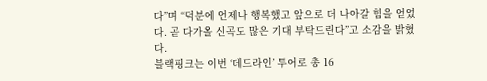다”며 “덕분에 언제나 행복했고 앞으로 더 나아갈 힘을 얻었다. 곧 다가올 신곡도 많은 기대 부탁드린다”고 소감을 밝혔다.
블랙핑크는 이번 ‘데드라인’ 투어로 총 16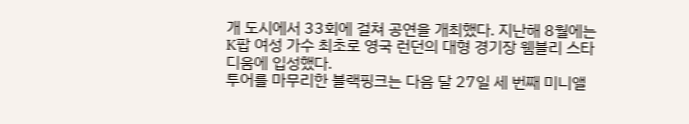개 도시에서 33회에 걸쳐 공연을 개최했다. 지난해 8월에는 K팝 여성 가수 최초로 영국 런던의 대형 경기장 웸블리 스타디움에 입성했다.
투어를 마무리한 블랙핑크는 다음 달 27일 세 번째 미니앨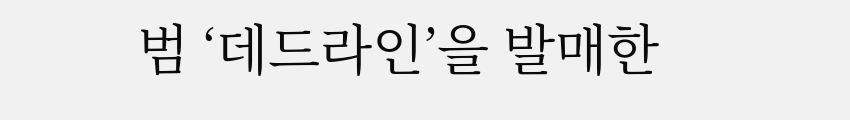범 ‘데드라인’을 발매한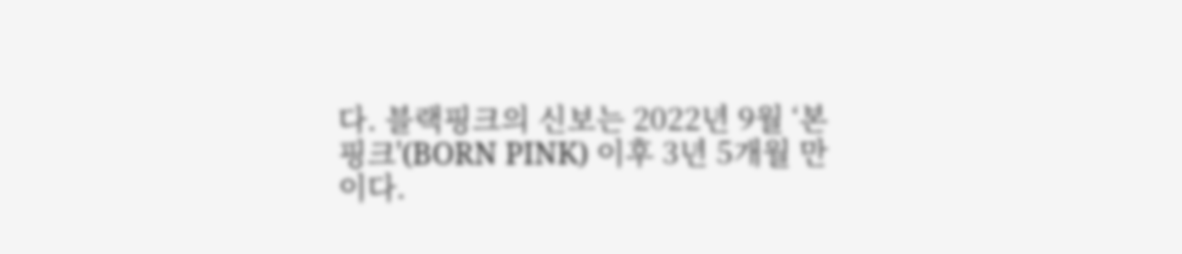다. 블랙핑크의 신보는 2022년 9월 ‘본 핑크'(BORN PINK) 이후 3년 5개월 만이다.